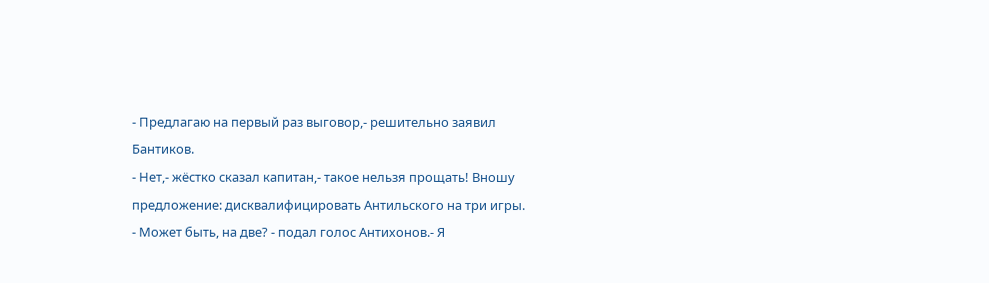- Предлагаю на первый раз выговор,- решительно заявил Бантиков.
- Нет,- жёстко сказал капитан,- такое нельзя прощать! Вношу предложение: дисквалифицировать Антильского на три игры.
- Может быть, на две? - подал голос Антихонов.- Я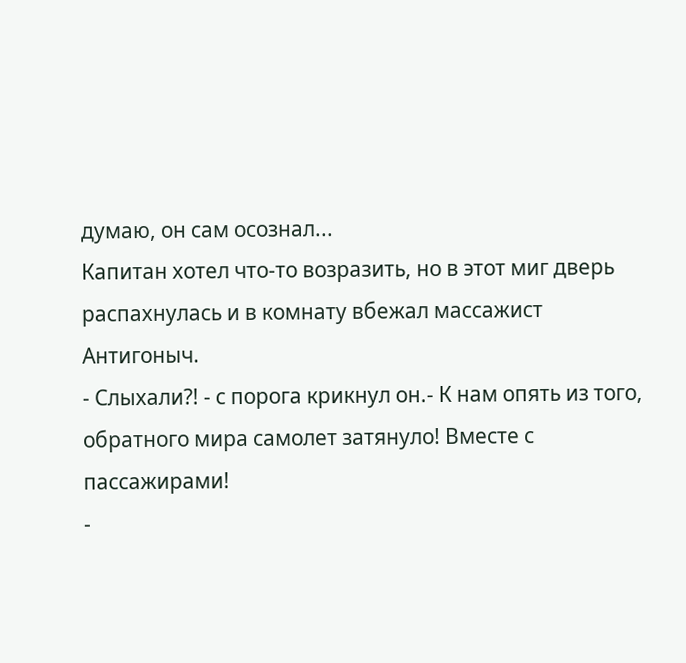думаю, он сам осознал...
Капитан хотел что-то возразить, но в этот миг дверь распахнулась и в комнату вбежал массажист Антигоныч.
- Слыхали?! - с порога крикнул он.- К нам опять из того, обратного мира самолет затянуло! Вместе с пассажирами!
-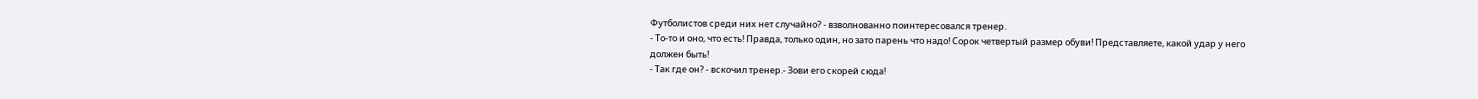Футболистов среди них нет случайно? - взволнованно поинтересовался тренер.
- То-то и оно, что есть! Правда, только один, но зато парень что надо! Сорок четвертый размер обуви! Представляете, какой удар у него должен быть!
- Так где он? - вскочил тренер.- Зови его скорей сюда!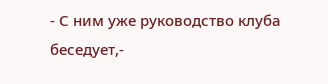- С ним уже руководство клуба беседует,-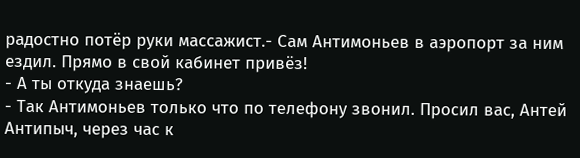радостно потёр руки массажист.- Сам Антимоньев в аэропорт за ним ездил. Прямо в свой кабинет привёз!
- А ты откуда знаешь?
- Так Антимоньев только что по телефону звонил. Просил вас, Антей Антипыч, через час к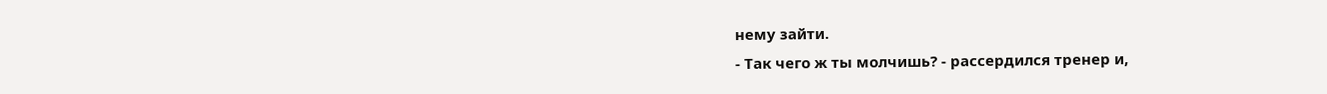нему зайти.
- Так чего ж ты молчишь? - рассердился тренер и,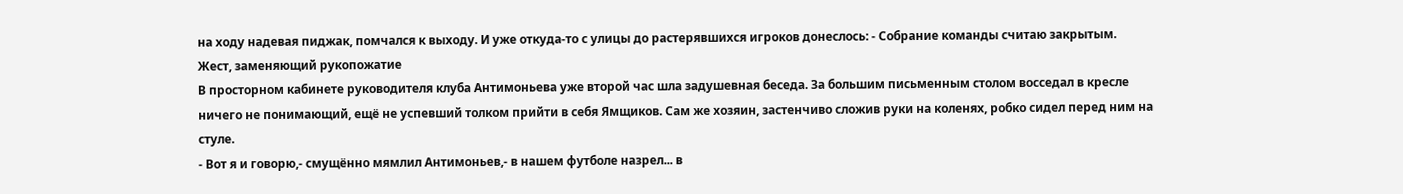на ходу надевая пиджак, помчался к выходу. И уже откуда-то с улицы до растерявшихся игроков донеслось: - Собрание команды считаю закрытым.
Жест, заменяющий рукопожатие
В просторном кабинете руководителя клуба Антимоньева уже второй час шла задушевная беседа. За большим письменным столом восседал в кресле ничего не понимающий, ещё не успевший толком прийти в себя Ямщиков. Сам же хозяин, застенчиво сложив руки на коленях, робко сидел перед ним на стуле.
- Вот я и говорю,- смущённо мямлил Антимоньев,- в нашем футболе назрел... в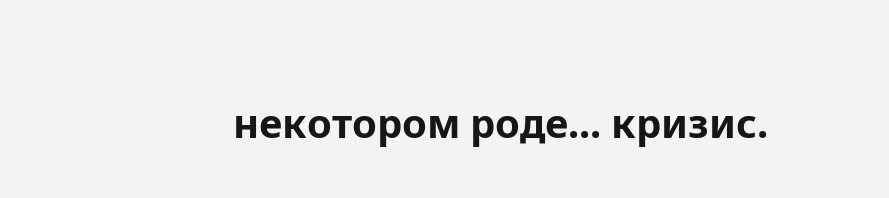некотором роде... кризис.